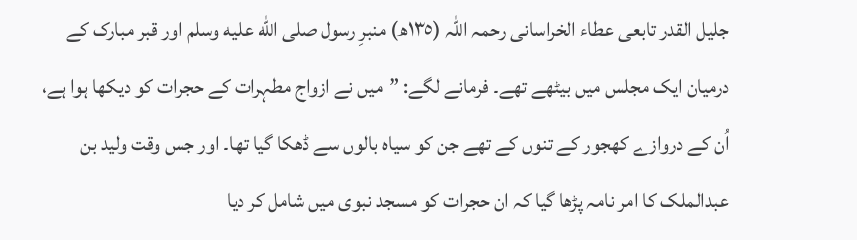جلیل القدر تابعی عطاء الخراسانی رحمہ اللہ (١٣٥ھ) منبرِ رسول صلى الله عليه وسلم اور قبر مبارک کے درمیان ایک مجلس میں بیٹھے تھے۔ فرمانے لگے: ”میں نے ازواج مطہرات کے حجرات کو دیکھا ہوا ہے، اُن کے دروازے کھجور کے تنوں کے تھے جن کو سیاہ بالوں سے ڈھکا گیا تھا۔ اور جس وقت ولید بن عبدالملک کا امر نامہ پڑھا گیا کہ ان حجرات کو مسجد نبوی میں شامل کر دیا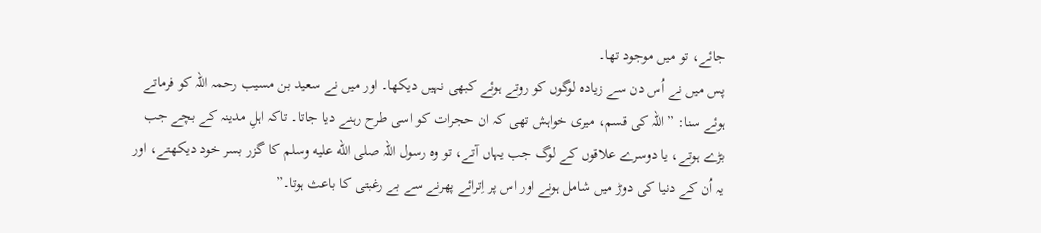جائے، تو میں موجود تھا۔
پس میں نے اُس دن سے زیادہ لوگوں کو روتے ہوئے کبھی نہیں دیکھا۔ اور میں نے سعید بن مسیب رحمہ اللہ کو فرماتے ہوئے سنا: ”اللہ کی قسم، میری خواہش تھی کہ ان حجرات کو اسی طرح رہنے دیا جاتا۔ تاکہ اہلِ مدینہ کے بچے جب بڑے ہوتے، یا دوسرے علاقوں کے لوگ جب یہاں آتے، تو وہ رسول اللہ صلى الله عليه وسلم کا گزر بسر خود دیکھتے، اور یہ اُن کے دنیا کی دوڑ میں شامل ہونے اور اس پر اِترائے پھرنے سے بے رغبتی کا باعث ہوتا۔”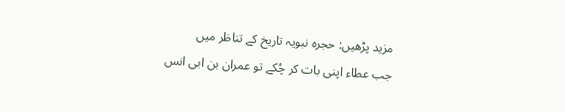مزید پڑھیں: حجرہ نبویہ تاريخ كے تناظر میں
جب عطاء اپنی بات کر چُکے تو عمران بن ابی انس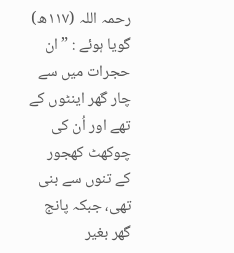رحمہ اللہ (١١٧ھ) گویا ہوئے : ”ان حجرات میں سے چار گھر اینٹوں کے تھے اور اُن کی چوکھٹ کھجور کے تنوں سے بنی تھی، جبکہ پانج گھر بغیر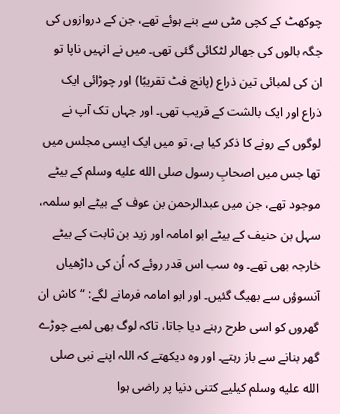چوکھٹ کے کچی مٹی سے بنے ہوئے تھے، جن کے دروازوں کی جگہ بالوں کی جھالر لٹکائی گئی تھی۔ میں نے انہیں ناپا تو ان کی لمبائی تین ذراع (پانچ فٹ تقریبًا) اور چوڑائی ایک ذراع اور ایک بالشت کے قریب تھی۔ اور جہاں تک آپ نے لوگوں کے رونے کا ذکر کیا ہے، تو میں ایک ایسی مجلس میں تھا جس میں اصحابِ رسول صلى الله عليه وسلم کے بیٹے موجود تھے، جن میں عبدالرحمن بن عوف کے بیٹے ابو سلمہ، سہل بن حنیف کے بیٹے ابو امامہ اور زید بن ثابت کے بیٹے خارجہ بھی تھے۔ وہ سب اس قدر روئے کہ اُن کی داڑھیاں آنسوؤں سے بھیگ گئیں۔ اور ابو امامہ فرمانے لگے: “کاش ان گھروں کو اسی طرح رہنے دیا جاتا، تاکہ لوگ بھی لمبے چوڑے گھر بنانے سے باز رہتے۔ اور وہ دیکھتے کہ اللہ اپنے نبی صلى الله عليه وسلم کیلیے کتنی دنیا پر راضی ہوا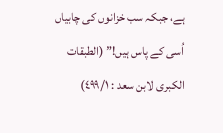ہے، جبکہ سب خزانوں کی چابیاں اُسی کے پاس ہیں!” (الطبقات الكبرى لابن سعد : ٤٩٩/١)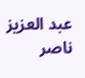عبد العزیز ناصر